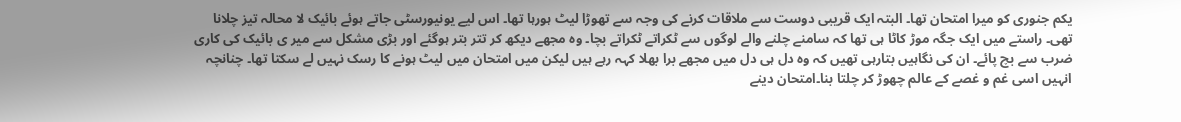یکم جنوری کو میرا امتحان تھا۔ البتہ ایک قریبی دوست سے ملاقات کرنے کی وجہ سے تھوڑا لیٹ ہورہا تھا۔ اس لیے یونیورسٹی جاتے ہوئے بائیک لا محالہ تیز چلانا تھی۔ راستے میں ایک جگہ موڑ کاٹا ہی تھا کہ سامنے چلنے والے لوگوں سے ٹکراتے ٹکراتے بچا۔ وہ مجھے دیکھ کر تتر بتر ہوگئے اور بڑی مشکل سے میر ی بائیک کی کاری ضرب سے بچ پائے۔ ان کی نگاہیں بتارہی تھیں کہ وہ دل ہی دل میں مجھے برا بھلا کہہ رہے ہیں لیکن میں امتحان میں لیٹ ہونے کا رسک نہیں لے سکتا تھا۔ چنانچہ انہیں اسی غم و غصے کے عالم چھوڑ کر چلتا بنا۔امتحان دینے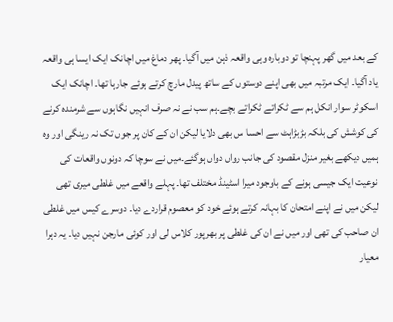کے بعد میں گھر پہنچا تو دوبارہ وہی واقعہ ذہن میں آگیا۔ پھر دماغ میں اچانک ایک ایسا ہی واقعہ یاد آگیا۔ ایک مرتبہ میں بھی اپنے دوستوں کے ساتھ پیدل مارچ کرتے ہوئے جارہا تھا۔ اچانک ایک اسکوٹر سوار انکل ہم سے ٹکراتے ٹکراتے بچے۔ہم سب نے نہ صرف انہیں نگاہوں سے شرمندہ کرنے کی کوشش کی بلکہ بڑبڑاہٹ سے احسا س بھی دلایا لیکن ان کے کان پر جوں تک نہ رینگی اور وہ ہمیں دیکھے بغیر منزل مقصود کی جانب رواں دواں ہوگئے۔میں نے سوچا کہ دونوں واقعات کی نوعیت ایک جیسی ہونے کے باوجود میرا اسٹینڈ مختلف تھا۔ پہلے واقعے میں غلطی میری تھی لیکن میں نے اپنے امتحان کا بہانہ کرتے ہوئے خود کو معصوم قراردے دیا۔ دوسرے کیس میں غلطی ان صاحب کی تھی اور میں نے ان کی غلطی پر بھرپور کلاس لی اور کوئی مارجن نہیں دیا۔ یہ دہرا معیار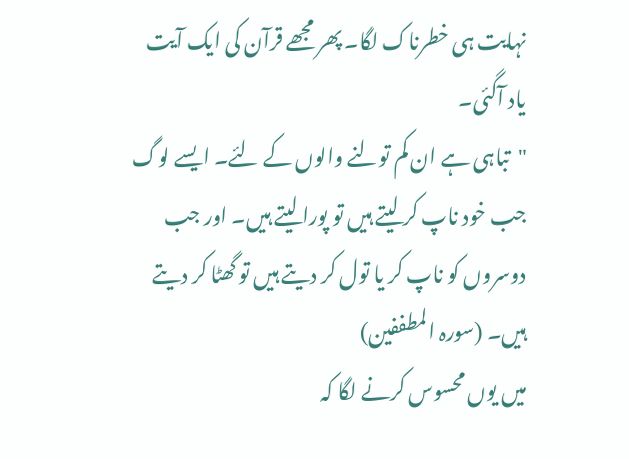نہایت ہی خطرناک لگا۔ پھر مجھے قرآن کی ایک آیت یاد آگئی۔
"تباہی ہے ان کم تولنے والوں کے لئے۔ ایسے لوگ جب خود ناپ کر لیتے ہیں تو پورا لیتے ہیں۔ اور جب دوسروں کو ناپ کر یا تول کر دیتے ہیں تو گھٹا کر دیتے ہیں۔ (سورہ المطففین)
میں یوں محسوس کرنے لگا کہ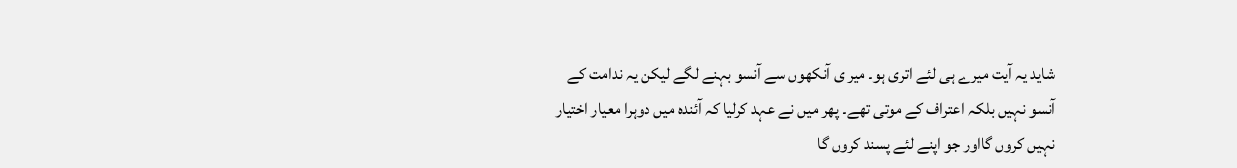شاید یہ آیت میرے ہی لئے اتری ہو۔ میر ی آنکھوں سے آنسو بہنے لگے لیکن یہ ندامت کے آنسو نہیں بلکہ اعتراف کے موتی تھے۔ پھر میں نے عہد کرلیا کہ آئندہ میں دوہرا معیار اختیار نہیں کروں گااور جو اپنے لئے پسند کروں گا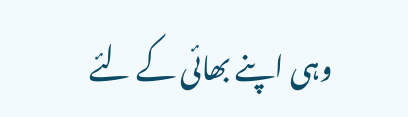وہی اپنے بھائی کے لئے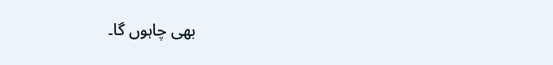بھی چاہوں گا۔